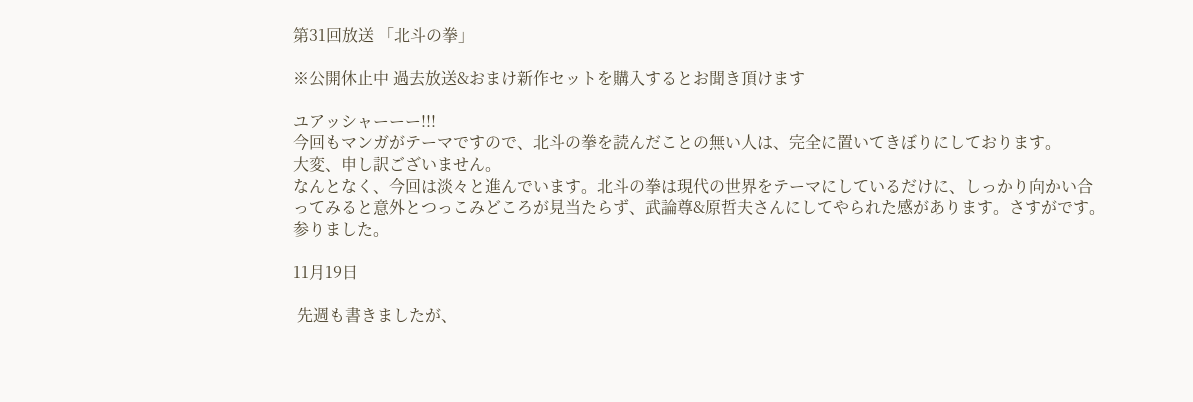第31回放送 「北斗の拳」

※公開休止中 過去放送&おまけ新作セットを購入するとお聞き頂けます

ユアッシャーーー!!!
今回もマンガがテーマですので、北斗の拳を読んだことの無い人は、完全に置いてきぼりにしております。
大変、申し訳ございません。
なんとなく、今回は淡々と進んでいます。北斗の拳は現代の世界をテーマにしているだけに、しっかり向かい合ってみると意外とつっこみどころが見当たらず、武論尊&原哲夫さんにしてやられた感があります。さすがです。参りました。

11月19日

 先週も書きましたが、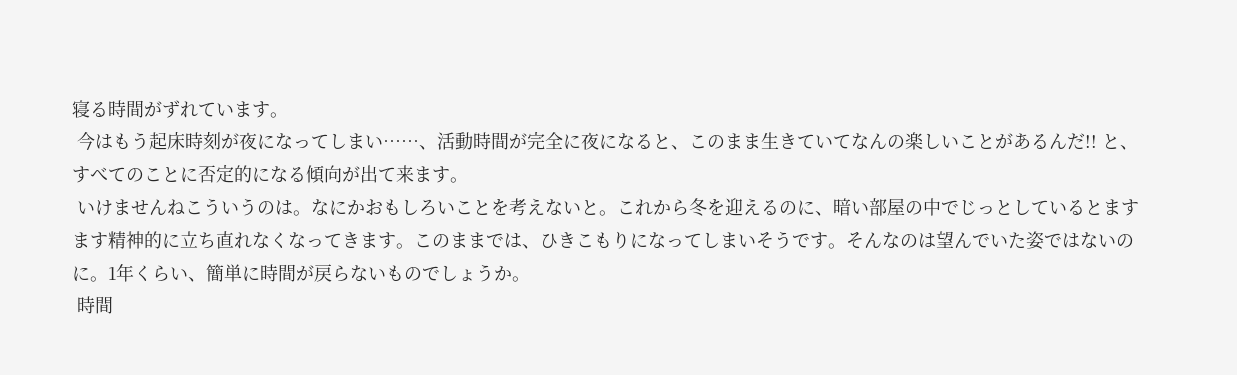寝る時間がずれています。
 今はもう起床時刻が夜になってしまい……、活動時間が完全に夜になると、このまま生きていてなんの楽しいことがあるんだ!! と、すべてのことに否定的になる傾向が出て来ます。
 いけませんねこういうのは。なにかおもしろいことを考えないと。これから冬を迎えるのに、暗い部屋の中でじっとしているとますます精神的に立ち直れなくなってきます。このままでは、ひきこもりになってしまいそうです。そんなのは望んでいた姿ではないのに。1年くらい、簡単に時間が戻らないものでしょうか。
 時間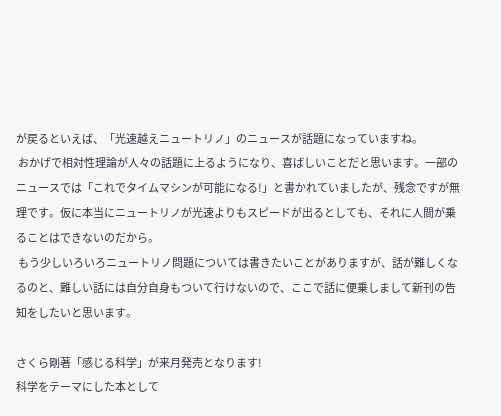が戻るといえば、「光速越えニュートリノ」のニュースが話題になっていますね。
 おかげで相対性理論が人々の話題に上るようになり、喜ばしいことだと思います。一部のニュースでは「これでタイムマシンが可能になる!」と書かれていましたが、残念ですが無理です。仮に本当にニュートリノが光速よりもスピードが出るとしても、それに人間が乗ることはできないのだから。
 もう少しいろいろニュートリノ問題については書きたいことがありますが、話が難しくなるのと、難しい話には自分自身もついて行けないので、ここで話に便乗しまして新刊の告知をしたいと思います。

さくら剛著「感じる科学」が来月発売となります!
科学をテーマにした本として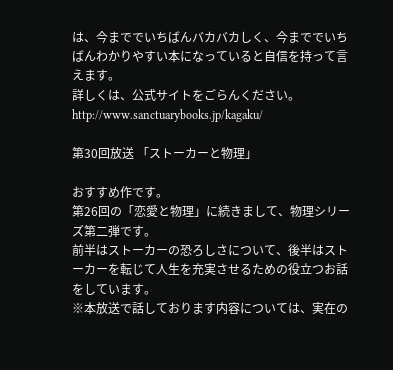は、今まででいちばんバカバカしく、今まででいちばんわかりやすい本になっていると自信を持って言えます。
詳しくは、公式サイトをごらんください。
http://www.sanctuarybooks.jp/kagaku/

第30回放送 「ストーカーと物理」

おすすめ作です。
第26回の「恋愛と物理」に続きまして、物理シリーズ第二弾です。
前半はストーカーの恐ろしさについて、後半はストーカーを転じて人生を充実させるための役立つお話をしています。
※本放送で話しております内容については、実在の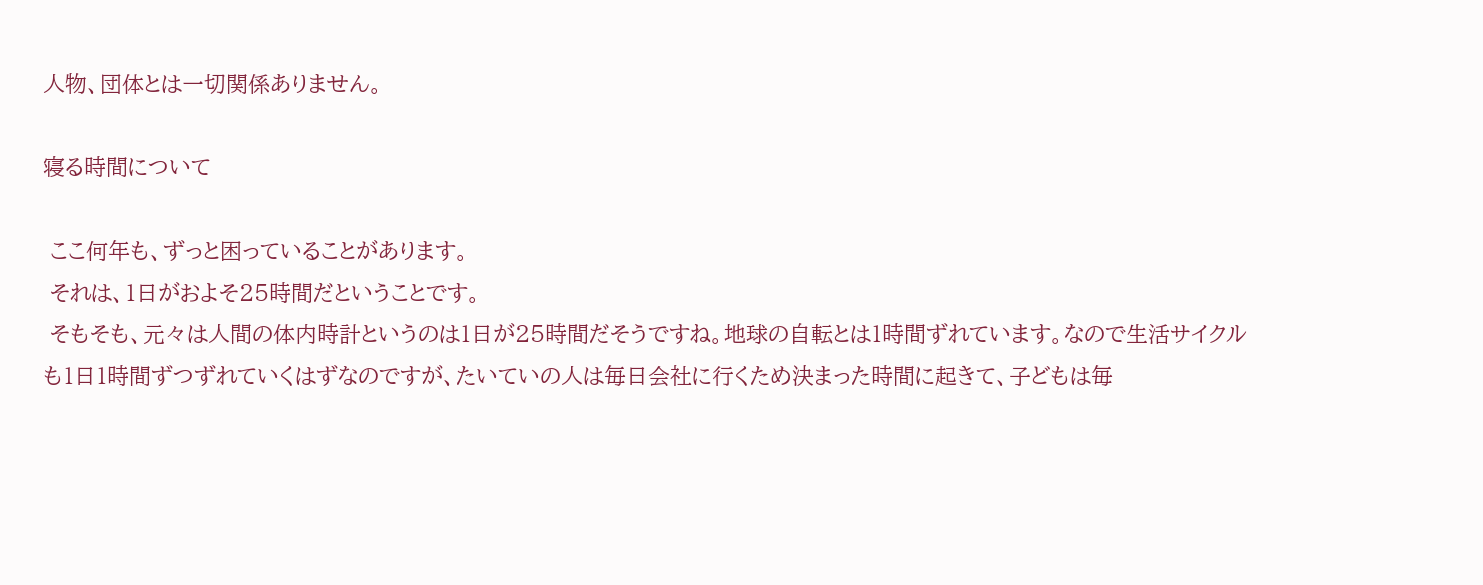人物、団体とは一切関係ありません。

寝る時間について

 ここ何年も、ずっと困っていることがあります。
 それは、1日がおよそ25時間だということです。
 そもそも、元々は人間の体内時計というのは1日が25時間だそうですね。地球の自転とは1時間ずれています。なので生活サイクルも1日1時間ずつずれていくはずなのですが、たいていの人は毎日会社に行くため決まった時間に起きて、子どもは毎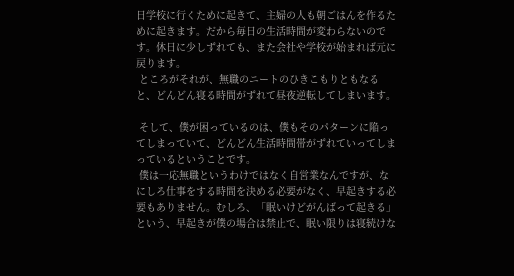日学校に行くために起きて、主婦の人も朝ごはんを作るために起きます。だから毎日の生活時間が変わらないのです。休日に少しずれても、また会社や学校が始まれば元に戻ります。
 ところがそれが、無職のニートのひきこもりともなると、どんどん寝る時間がずれて昼夜逆転してしまいます。

 そして、僕が困っているのは、僕もそのパターンに陥ってしまっていて、どんどん生活時間帯がずれていってしまっているということです。
 僕は一応無職というわけではなく自営業なんですが、なにしろ仕事をする時間を決める必要がなく、早起きする必要もありません。むしろ、「眠いけどがんばって起きる」という、早起きが僕の場合は禁止で、眠い限りは寝続けな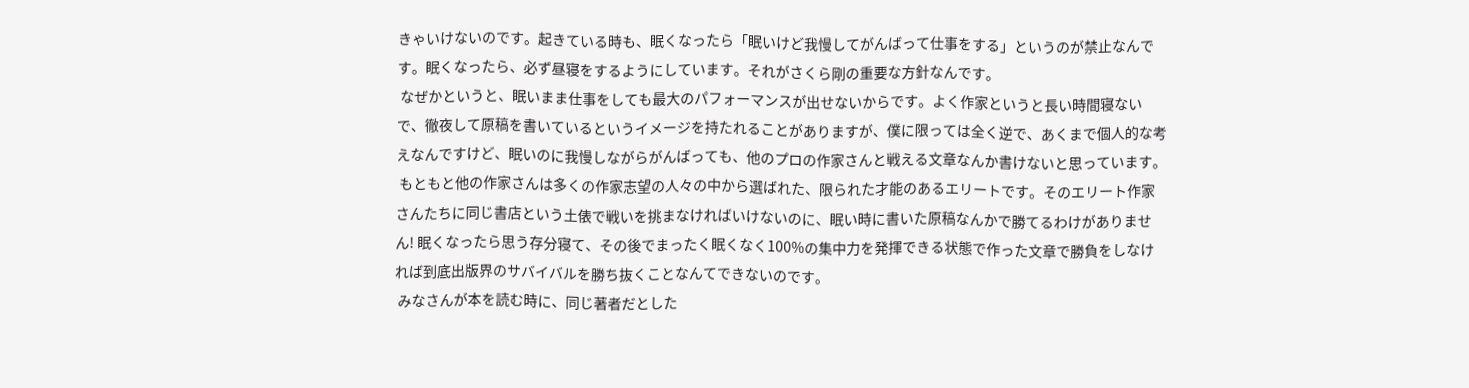きゃいけないのです。起きている時も、眠くなったら「眠いけど我慢してがんばって仕事をする」というのが禁止なんです。眠くなったら、必ず昼寝をするようにしています。それがさくら剛の重要な方針なんです。
 なぜかというと、眠いまま仕事をしても最大のパフォーマンスが出せないからです。よく作家というと長い時間寝ないで、徹夜して原稿を書いているというイメージを持たれることがありますが、僕に限っては全く逆で、あくまで個人的な考えなんですけど、眠いのに我慢しながらがんばっても、他のプロの作家さんと戦える文章なんか書けないと思っています。
 もともと他の作家さんは多くの作家志望の人々の中から選ばれた、限られた才能のあるエリートです。そのエリート作家さんたちに同じ書店という土俵で戦いを挑まなければいけないのに、眠い時に書いた原稿なんかで勝てるわけがありません! 眠くなったら思う存分寝て、その後でまったく眠くなく100%の集中力を発揮できる状態で作った文章で勝負をしなければ到底出版界のサバイバルを勝ち抜くことなんてできないのです。
 みなさんが本を読む時に、同じ著者だとした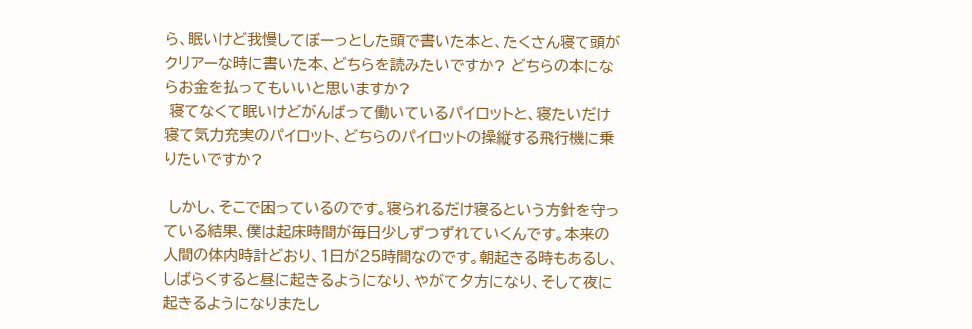ら、眠いけど我慢してぼーっとした頭で書いた本と、たくさん寝て頭がクリアーな時に書いた本、どちらを読みたいですか? どちらの本にならお金を払ってもいいと思いますか?
 寝てなくて眠いけどがんばって働いているパイロットと、寝たいだけ寝て気力充実のパイロット、どちらのパイロットの操縦する飛行機に乗りたいですか?

 しかし、そこで困っているのです。寝られるだけ寝るという方針を守っている結果、僕は起床時間が毎日少しずつずれていくんです。本来の人間の体内時計どおり、1日が25時間なのです。朝起きる時もあるし、しばらくすると昼に起きるようになり、やがて夕方になり、そして夜に起きるようになりまたし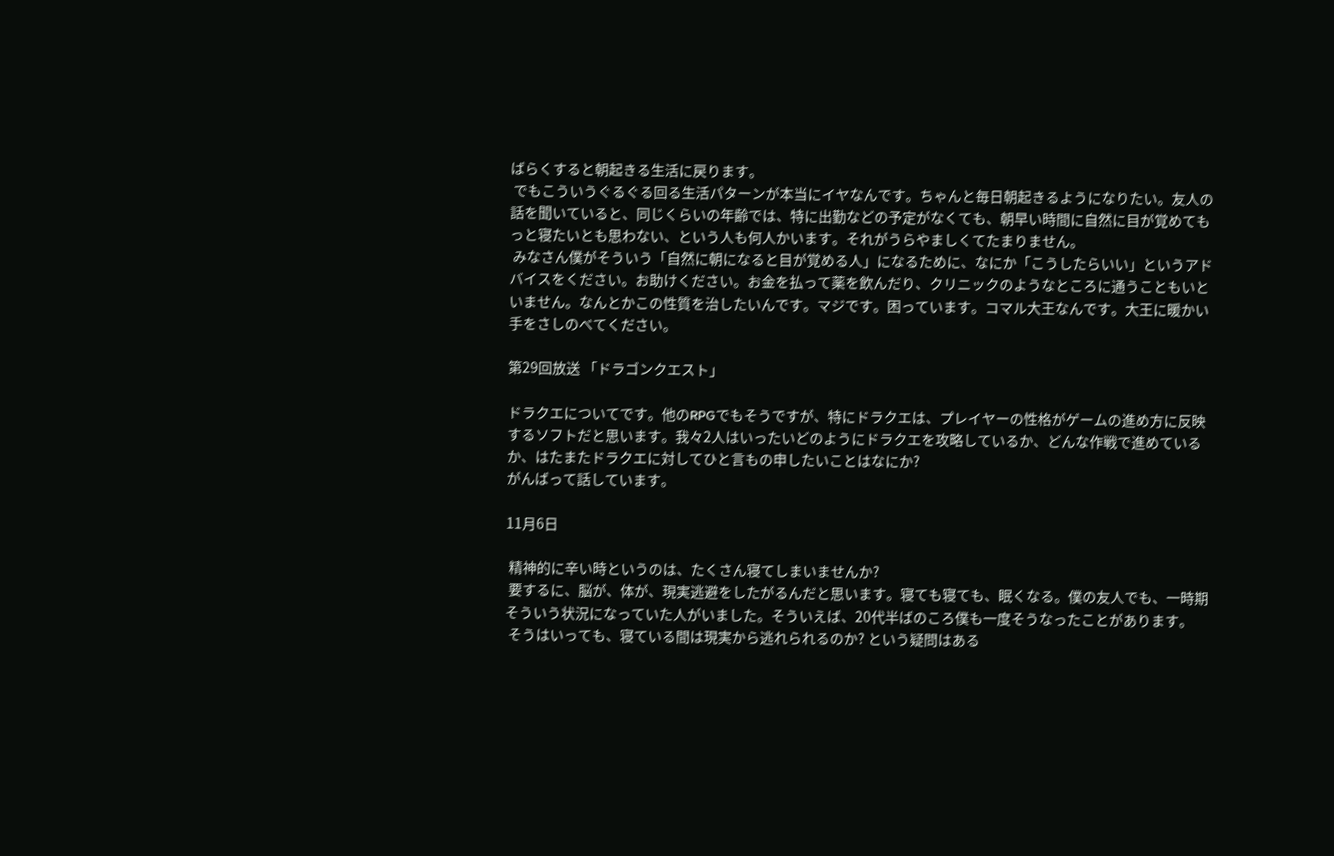ばらくすると朝起きる生活に戻ります。
 でもこういうぐるぐる回る生活パターンが本当にイヤなんです。ちゃんと毎日朝起きるようになりたい。友人の話を聞いていると、同じくらいの年齢では、特に出勤などの予定がなくても、朝早い時間に自然に目が覚めてもっと寝たいとも思わない、という人も何人かいます。それがうらやましくてたまりません。
 みなさん僕がそういう「自然に朝になると目が覚める人」になるために、なにか「こうしたらいい」というアドバイスをください。お助けください。お金を払って薬を飲んだり、クリニックのようなところに通うこともいといません。なんとかこの性質を治したいんです。マジです。困っています。コマル大王なんです。大王に暖かい手をさしのべてください。

第29回放送 「ドラゴンクエスト」

ドラクエについてです。他のRPGでもそうですが、特にドラクエは、プレイヤーの性格がゲームの進め方に反映するソフトだと思います。我々2人はいったいどのようにドラクエを攻略しているか、どんな作戦で進めているか、はたまたドラクエに対してひと言もの申したいことはなにか?
がんばって話しています。

11月6日

 精神的に辛い時というのは、たくさん寝てしまいませんか?
 要するに、脳が、体が、現実逃避をしたがるんだと思います。寝ても寝ても、眠くなる。僕の友人でも、一時期そういう状況になっていた人がいました。そういえば、20代半ばのころ僕も一度そうなったことがあります。
 そうはいっても、寝ている間は現実から逃れられるのか? という疑問はある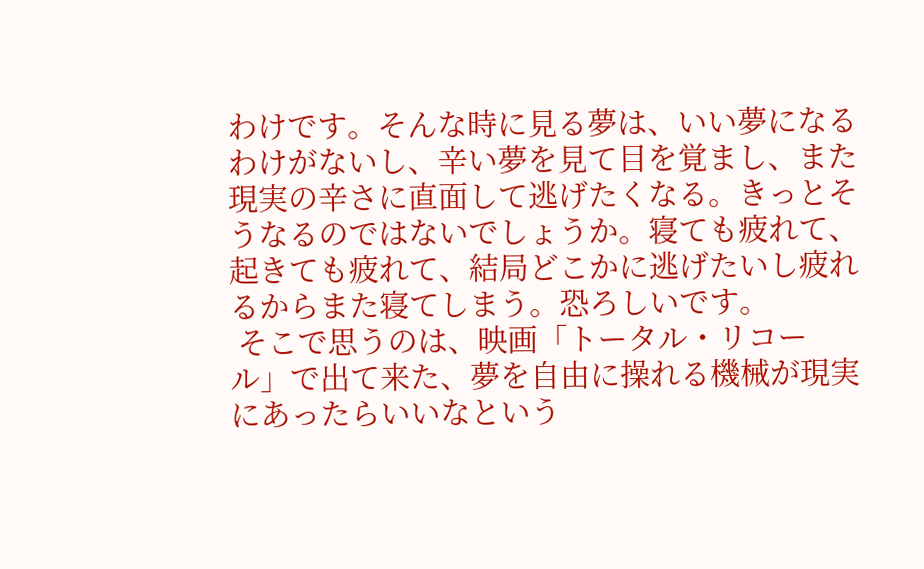わけです。そんな時に見る夢は、いい夢になるわけがないし、辛い夢を見て目を覚まし、また現実の辛さに直面して逃げたくなる。きっとそうなるのではないでしょうか。寝ても疲れて、起きても疲れて、結局どこかに逃げたいし疲れるからまた寝てしまう。恐ろしいです。
 そこで思うのは、映画「トータル・リコール」で出て来た、夢を自由に操れる機械が現実にあったらいいなという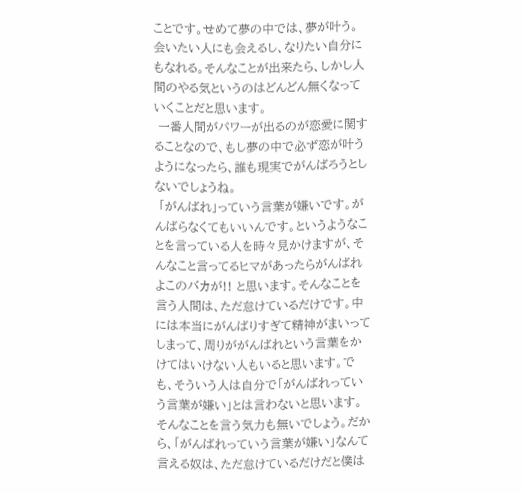ことです。せめて夢の中では、夢が叶う。会いたい人にも会えるし、なりたい自分にもなれる。そんなことが出来たら、しかし人間のやる気というのはどんどん無くなっていくことだと思います。
 一番人間がパワーが出るのが恋愛に関することなので、もし夢の中で必ず恋が叶うようになったら、誰も現実でがんばろうとしないでしょうね。
 「がんばれ」っていう言葉が嫌いです。がんばらなくてもいいんです。というようなことを言っている人を時々見かけますが、そんなこと言ってるヒマがあったらがんばれよこのバカが!! と思います。そんなことを言う人間は、ただ怠けているだけです。中には本当にがんばりすぎて精神がまいってしまって、周りががんばれという言葉をかけてはいけない人もいると思います。でも、そういう人は自分で「がんばれっていう言葉が嫌い」とは言わないと思います。そんなことを言う気力も無いでしょう。だから、「がんばれっていう言葉が嫌い」なんて言える奴は、ただ怠けているだけだと僕は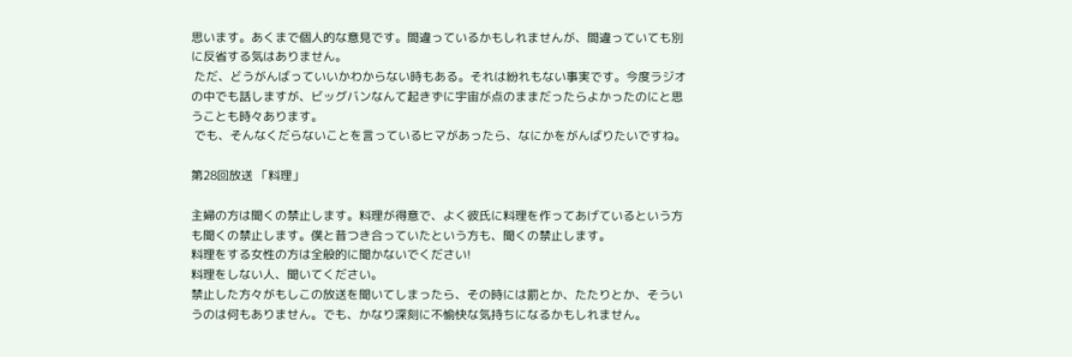思います。あくまで個人的な意見です。間違っているかもしれませんが、間違っていても別に反省する気はありません。
 ただ、どうがんばっていいかわからない時もある。それは紛れもない事実です。今度ラジオの中でも話しますが、ビッグバンなんて起きずに宇宙が点のままだったらよかったのにと思うことも時々あります。
 でも、そんなくだらないことを言っているヒマがあったら、なにかをがんばりたいですね。

第28回放送 「料理」

主婦の方は聞くの禁止します。料理が得意で、よく彼氏に料理を作ってあげているという方も聞くの禁止します。僕と昔つき合っていたという方も、聞くの禁止します。
料理をする女性の方は全般的に聞かないでください!
料理をしない人、聞いてください。
禁止した方々がもしこの放送を聞いてしまったら、その時には罰とか、たたりとか、そういうのは何もありません。でも、かなり深刻に不愉快な気持ちになるかもしれません。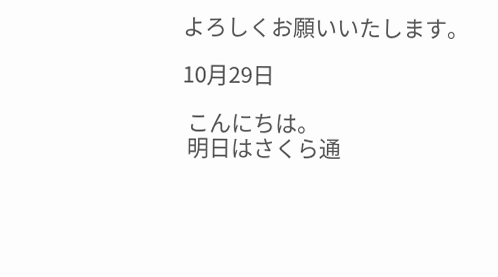よろしくお願いいたします。

10月29日

 こんにちは。
 明日はさくら通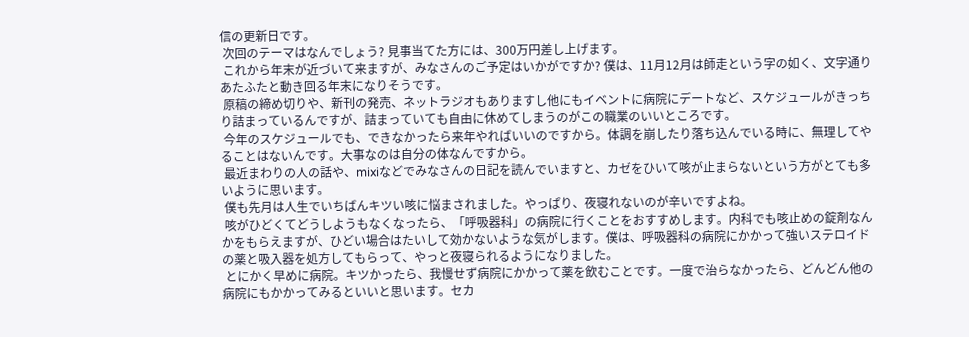信の更新日です。
 次回のテーマはなんでしょう? 見事当てた方には、300万円差し上げます。
 これから年末が近づいて来ますが、みなさんのご予定はいかがですか? 僕は、11月12月は師走という字の如く、文字通りあたふたと動き回る年末になりそうです。
 原稿の締め切りや、新刊の発売、ネットラジオもありますし他にもイベントに病院にデートなど、スケジュールがきっちり詰まっているんですが、詰まっていても自由に休めてしまうのがこの職業のいいところです。
 今年のスケジュールでも、できなかったら来年やればいいのですから。体調を崩したり落ち込んでいる時に、無理してやることはないんです。大事なのは自分の体なんですから。
 最近まわりの人の話や、mixiなどでみなさんの日記を読んでいますと、カゼをひいて咳が止まらないという方がとても多いように思います。
 僕も先月は人生でいちばんキツい咳に悩まされました。やっぱり、夜寝れないのが辛いですよね。
 咳がひどくてどうしようもなくなったら、「呼吸器科」の病院に行くことをおすすめします。内科でも咳止めの錠剤なんかをもらえますが、ひどい場合はたいして効かないような気がします。僕は、呼吸器科の病院にかかって強いステロイドの薬と吸入器を処方してもらって、やっと夜寝られるようになりました。
 とにかく早めに病院。キツかったら、我慢せず病院にかかって薬を飲むことです。一度で治らなかったら、どんどん他の病院にもかかってみるといいと思います。セカ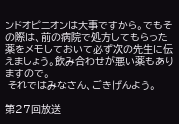ンドオピニオンは大事ですから。でもその際は、前の病院で処方してもらった薬をメモしておいて必ず次の先生に伝えましょう。飲み合わせが悪い薬もありますので。
 それではみなさん、ごきげんよう。

第27回放送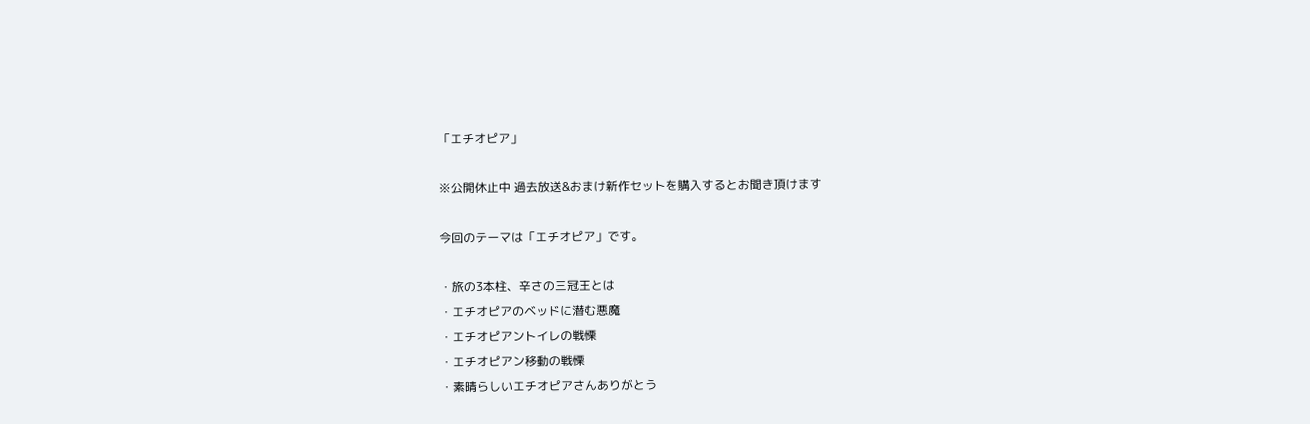「エチオピア」

※公開休止中 過去放送&おまけ新作セットを購入するとお聞き頂けます

今回のテーマは「エチオピア」です。

・旅の3本柱、辛さの三冠王とは
・エチオピアのベッドに潜む悪魔
・エチオピアントイレの戦慄
・エチオピアン移動の戦慄
・素晴らしいエチオピアさんありがとう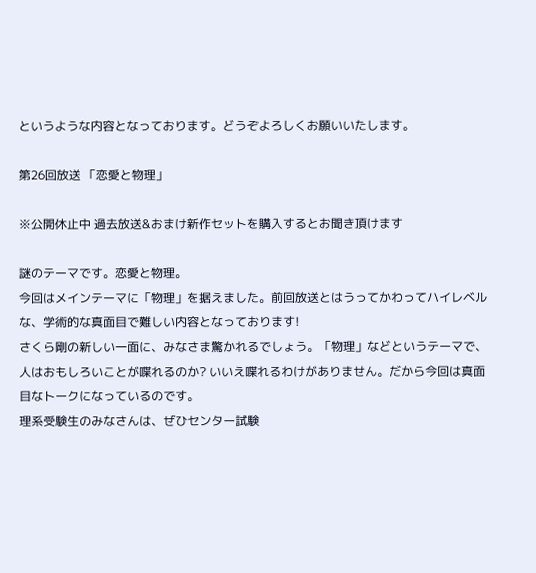というような内容となっております。どうぞよろしくお願いいたします。

第26回放送 「恋愛と物理」

※公開休止中 過去放送&おまけ新作セットを購入するとお聞き頂けます

謎のテーマです。恋愛と物理。
今回はメインテーマに「物理」を据えました。前回放送とはうってかわってハイレベルな、学術的な真面目で難しい内容となっております!
さくら剛の新しい一面に、みなさま驚かれるでしょう。「物理」などというテーマで、人はおもしろいことが喋れるのか? いいえ喋れるわけがありません。だから今回は真面目なトークになっているのです。
理系受験生のみなさんは、ぜひセンター試験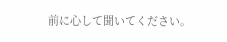前に心して聞いてください。